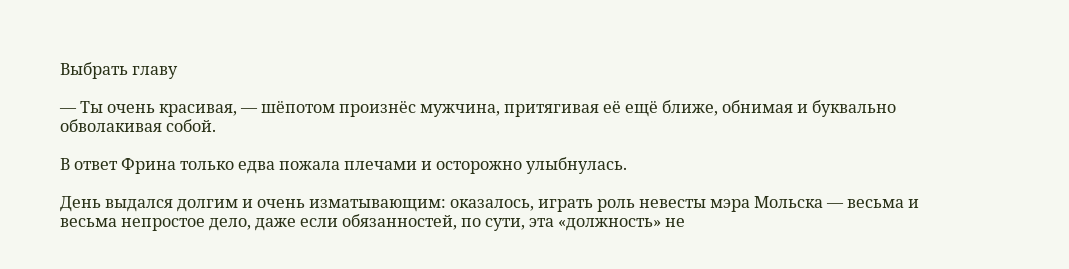Выбрать главу

— Ты очень красивая, — шёпотом произнёс мужчина, притягивая её ещё ближе, обнимая и буквально обволакивая собой.

В ответ Фрина только едва пожала плечами и осторожно улыбнулась.

День выдался долгим и очень изматывающим: оказалось, играть роль невесты мэра Мольска — весьма и весьма непростое дело, даже если обязанностей, по сути, эта «должность» не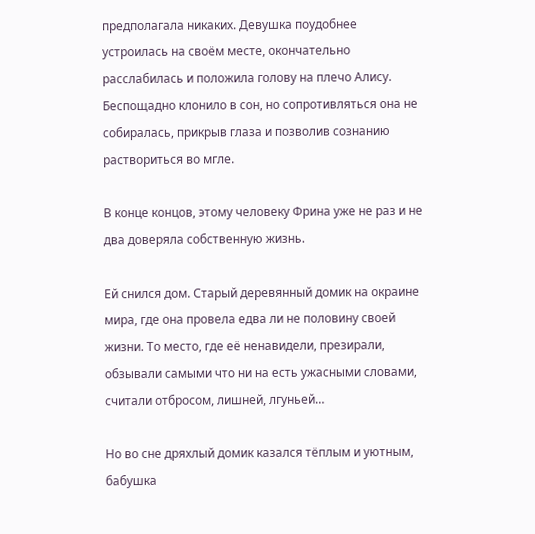предполагала никаких. Девушка поудобнее устроилась на своём месте, окончательно расслабилась и положила голову на плечо Алису. Беспощадно клонило в сон, но сопротивляться она не собиралась, прикрыв глаза и позволив сознанию раствориться во мгле.

В конце концов, этому человеку Фрина уже не раз и не два доверяла собственную жизнь.

Ей снился дом. Старый деревянный домик на окраине мира, где она провела едва ли не половину своей жизни. То место, где её ненавидели, презирали, обзывали самыми что ни на есть ужасными словами, считали отбросом, лишней, лгуньей…

Но во сне дряхлый домик казался тёплым и уютным, бабушка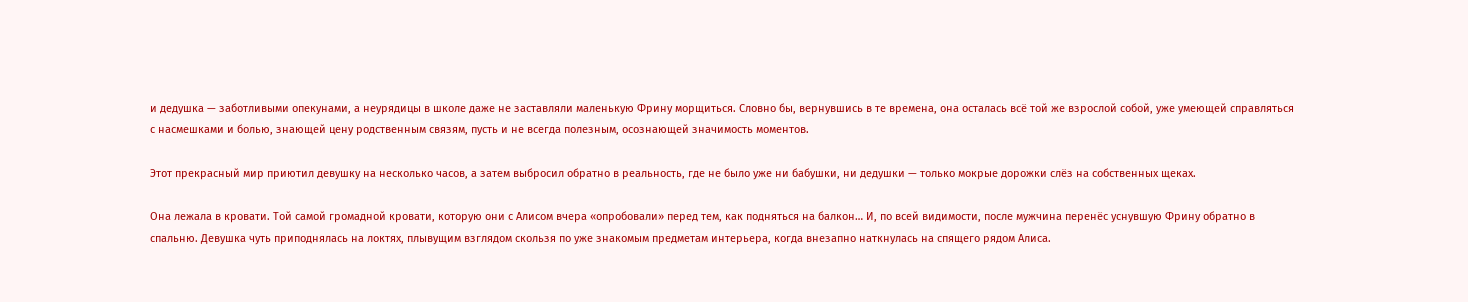и дедушка — заботливыми опекунами, а неурядицы в школе даже не заставляли маленькую Фрину морщиться. Словно бы, вернувшись в те времена, она осталась всё той же взрослой собой, уже умеющей справляться с насмешками и болью, знающей цену родственным связям, пусть и не всегда полезным, осознающей значимость моментов.

Этот прекрасный мир приютил девушку на несколько часов, а затем выбросил обратно в реальность, где не было уже ни бабушки, ни дедушки — только мокрые дорожки слёз на собственных щеках.

Она лежала в кровати. Той самой громадной кровати, которую они с Алисом вчера «опробовали» перед тем, как подняться на балкон… И, по всей видимости, после мужчина перенёс уснувшую Фрину обратно в спальню. Девушка чуть приподнялась на локтях, плывущим взглядом скользя по уже знакомым предметам интерьера, когда внезапно наткнулась на спящего рядом Алиса.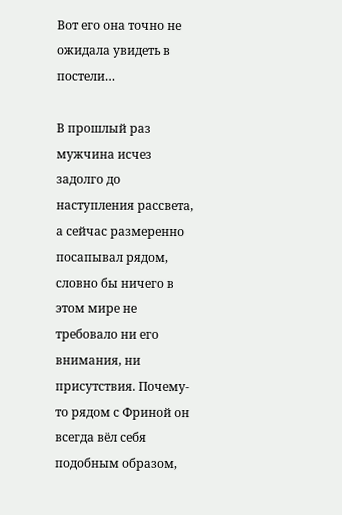Вот его она точно не ожидала увидеть в постели…

В прошлый раз мужчина исчез задолго до наступления рассвета, а сейчас размеренно посапывал рядом, словно бы ничего в этом мире не требовало ни его внимания, ни присутствия. Почему-то рядом с Фриной он всегда вёл себя подобным образом,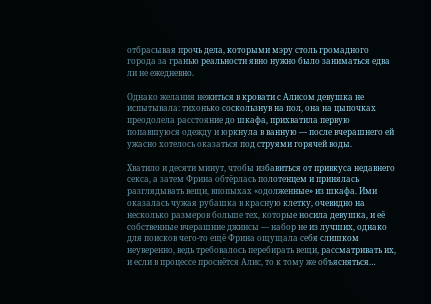отбрасывая прочь дела, которыми мэру столь громадного города за гранью реальности явно нужно было заниматься едва ли не ежедневно.

Однако желания нежиться в кровати с Алисом девушка не испытывала: тихонько соскользнув на пол, она на цыпочках преодолела расстояние до шкафа, прихватила первую попавшуюся одежду и юркнула в ванную — после вчерашнего ей ужасно хотелось оказаться под струями горячей воды.

Хватило и десяти минут, чтобы избавиться от привкуса недавнего секса, а затем Фрина обтёрлась полотенцем и принялась разглядывать вещи, впопыхах «одолженные» из шкафа. Ими оказалась чужая рубашка в красную клетку, очевидно на несколько размеров больше тех, которые носила девушка, и её собственные вчерашние джинсы — набор не из лучших, однако для поисков чего-то ещё Фрина ощущала себя слишком неуверенно, ведь требовалось перебирать вещи, рассматривать их, и если в процессе проснётся Алис, то к тому же объясняться…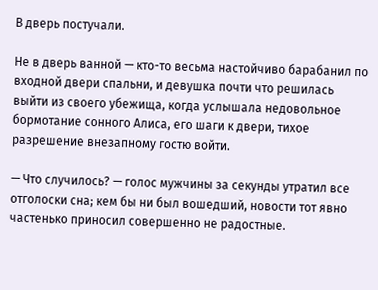В дверь постучали.

Не в дверь ванной — кто-то весьма настойчиво барабанил по входной двери спальни, и девушка почти что решилась выйти из своего убежища, когда услышала недовольное бормотание сонного Алиса, его шаги к двери, тихое разрешение внезапному гостю войти.

— Что случилось? — голос мужчины за секунды утратил все отголоски сна; кем бы ни был вошедший, новости тот явно частенько приносил совершенно не радостные.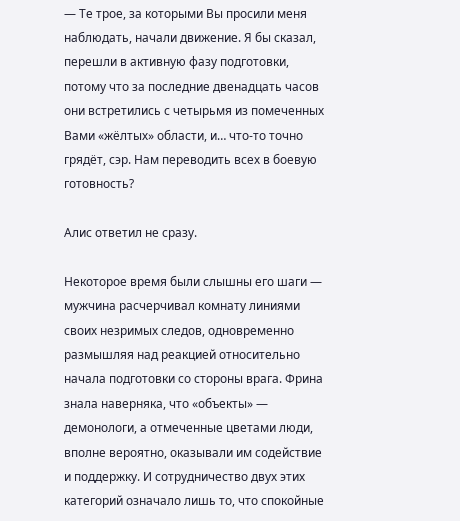— Те трое, за которыми Вы просили меня наблюдать, начали движение. Я бы сказал, перешли в активную фазу подготовки, потому что за последние двенадцать часов они встретились с четырьмя из помеченных Вами «жёлтых» области, и… что-то точно грядёт, сэр. Нам переводить всех в боевую готовность?

Алис ответил не сразу.

Некоторое время были слышны его шаги — мужчина расчерчивал комнату линиями своих незримых следов, одновременно размышляя над реакцией относительно начала подготовки со стороны врага. Фрина знала наверняка, что «объекты» — демонологи, а отмеченные цветами люди, вполне вероятно, оказывали им содействие и поддержку. И сотрудничество двух этих категорий означало лишь то, что спокойные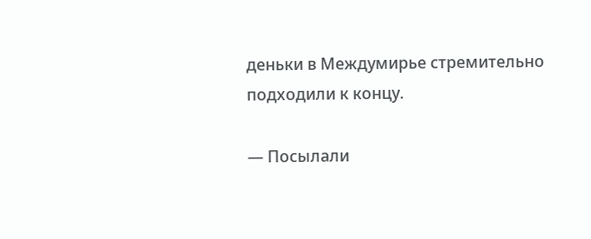деньки в Междумирье стремительно подходили к концу.

— Посылали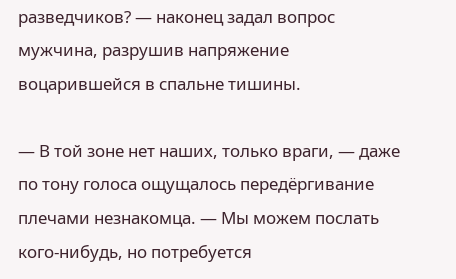разведчиков? — наконец задал вопрос мужчина, разрушив напряжение воцарившейся в спальне тишины.

— В той зоне нет наших, только враги, — даже по тону голоса ощущалось передёргивание плечами незнакомца. — Мы можем послать кого-нибудь, но потребуется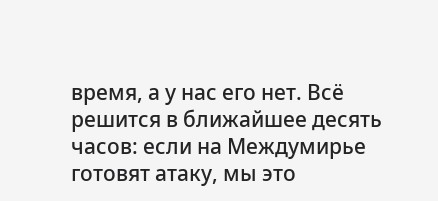время, а у нас его нет. Всё решится в ближайшее десять часов: если на Междумирье готовят атаку, мы это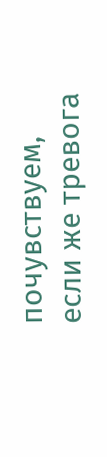почувствуем, если же тревога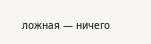ложная — ничего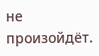не произойдёт.